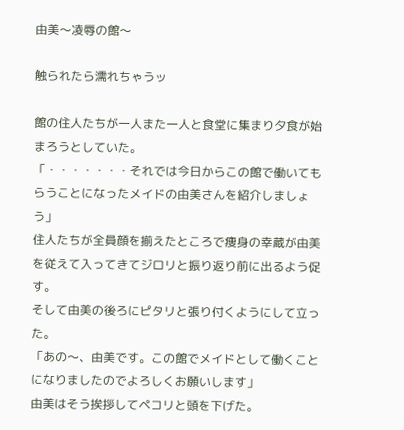由美〜凌辱の館〜

触られたら濡れちゃうッ

館の住人たちが一人また一人と食堂に集まり夕食が始まろうとしていた。
「・・・・・・・それでは今日からこの館で働いてもらうことになったメイドの由美さんを紹介しましょう」
住人たちが全員顔を揃えたところで痩身の幸蔵が由美を従えて入ってきてジロリと振り返り前に出るよう促す。
そして由美の後ろにピタリと張り付くようにして立った。
「あの〜、由美です。この館でメイドとして働くことになりましたのでよろしくお願いします」
由美はそう挨拶してペコリと頭を下げた。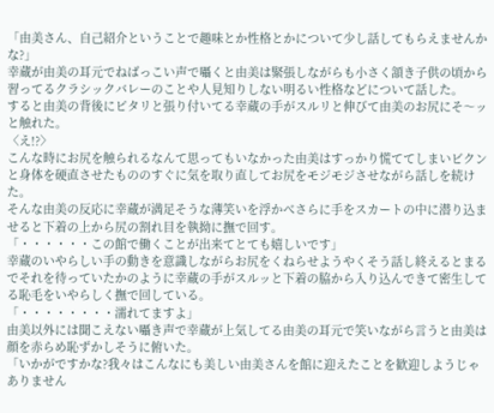「由美さん、自己紹介ということで趣味とか性格とかについて少し話してもらえませんかな?」
幸蔵が由美の耳元でねばっこい声で囁くと由美は緊張しながらも小さく頷き子供の頃から習ってるクラシックバレーのことや人見知りしない明るい性格などについて話した。
すると由美の背後にピタリと張り付いてる幸蔵の手がスルリと伸びて由美のお尻にそ〜ッと触れた。
〈え!?〉
こんな時にお尻を触られるなんて思ってもいなかった由美はすっかり慌ててしまいビクンと身体を硬直させたもののすぐに気を取り直してお尻をモジモジさせながら話しを続けた。
そんな由美の反応に幸蔵が満足そうな薄笑いを浮かべさらに手をスカートの中に潜り込ませると下着の上から尻の割れ目を執拗に撫で回す。
「・・・・・・この館で働くことが出来てとても嬉しいです」
幸蔵のいやらしい手の動きを意識しながらお尻をくねらせようやくそう話し終えるとまるでそれを待っていたかのように幸蔵の手がスルッと下着の脇から入り込んできて密生してる恥毛をいやらしく撫で回している。
「・・・・・・・・濡れてますよ」
由美以外には聞こえない囁き声で幸蔵が上気してる由美の耳元で笑いながら言うと由美は顔を赤らめ恥ずかしそうに俯いた。
「いかがですかな?我々はこんなにも美しい由美さんを館に迎えたことを歓迎しようじゃありません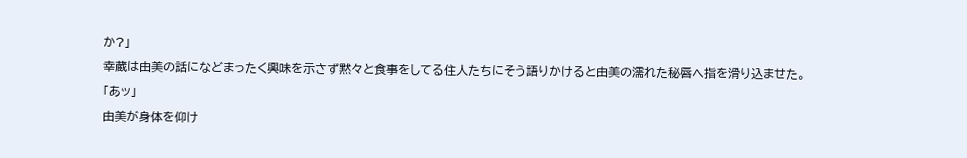か?」
幸蔵は由美の話になどまったく興味を示さず黙々と食事をしてる住人たちにそう語りかけると由美の濡れた秘唇へ指を滑り込ませた。
「あッ」
由美が身体を仰け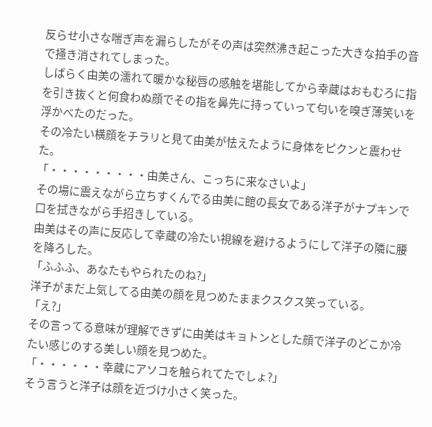反らせ小さな喘ぎ声を漏らしたがその声は突然沸き起こった大きな拍手の音で掻き消されてしまった。
しばらく由美の濡れて暖かな秘唇の感触を堪能してから幸蔵はおもむろに指を引き抜くと何食わぬ顔でその指を鼻先に持っていって匂いを嗅ぎ薄笑いを浮かべたのだった。
その冷たい横顔をチラリと見て由美が怯えたように身体をピクンと震わせた。
「・・・・・・・・・由美さん、こっちに来なさいよ」
その場に震えながら立ちすくんでる由美に館の長女である洋子がナプキンで口を拭きながら手招きしている。
由美はその声に反応して幸蔵の冷たい視線を避けるようにして洋子の隣に腰を降ろした。
「ふふふ、あなたもやられたのね?」
洋子がまだ上気してる由美の顔を見つめたままクスクス笑っている。
「え?」
その言ってる意味が理解できずに由美はキョトンとした顔で洋子のどこか冷たい感じのする美しい顔を見つめた。
「・・・・・・幸蔵にアソコを触られてたでしょ?」
そう言うと洋子は顔を近づけ小さく笑った。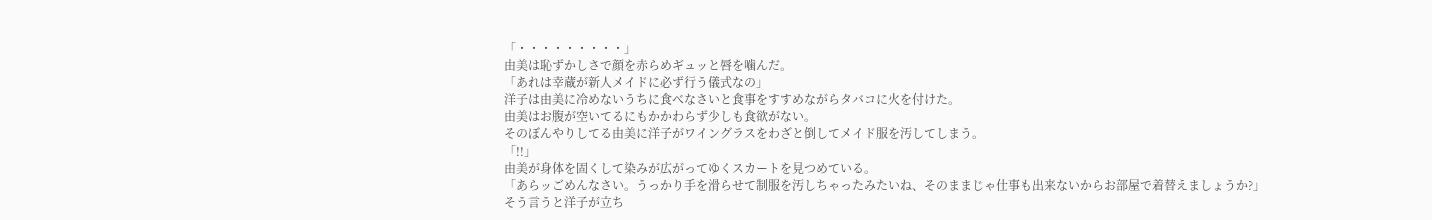「・・・・・・・・・」
由美は恥ずかしさで顔を赤らめギュッと唇を噛んだ。
「あれは幸蔵が新人メイドに必ず行う儀式なの」
洋子は由美に冷めないうちに食べなさいと食事をすすめながらタバコに火を付けた。
由美はお腹が空いてるにもかかわらず少しも食欲がない。
そのぼんやりしてる由美に洋子がワイングラスをわざと倒してメイド服を汚してしまう。
「!!」
由美が身体を固くして染みが広がってゆくスカートを見つめている。
「あらッごめんなさい。うっかり手を滑らせて制服を汚しちゃったみたいね、そのままじゃ仕事も出来ないからお部屋で着替えましょうか?」
そう言うと洋子が立ち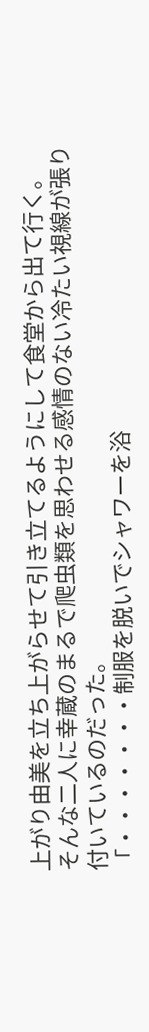上がり由美を立ち上がらせて引き立てるようにして食堂から出て行く。
そんな二人に幸蔵のまるで爬虫類を思わせる感情のない冷たい視線が張り付いているのだった。
「・・・・・・・制服を脱いでシャワーを浴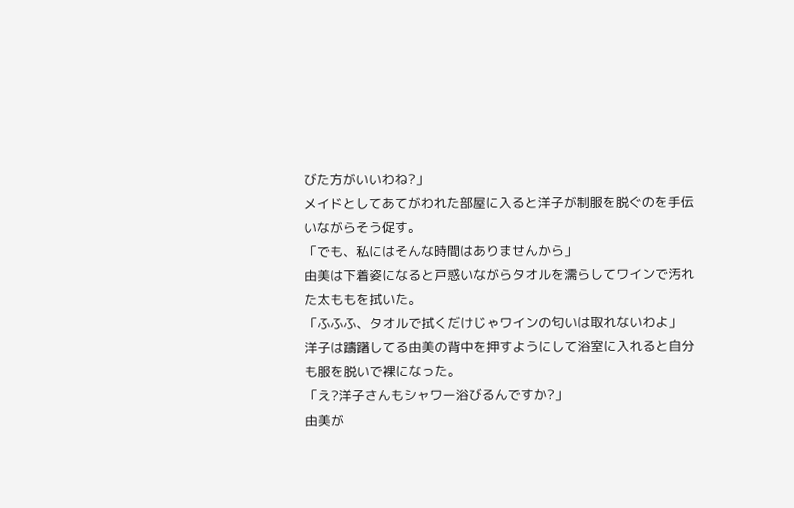びた方がいいわね?」
メイドとしてあてがわれた部屋に入ると洋子が制服を脱ぐのを手伝いながらそう促す。
「でも、私にはそんな時間はありませんから」
由美は下着姿になると戸惑いながらタオルを濡らしてワインで汚れた太ももを拭いた。
「ふふふ、タオルで拭くだけじゃワインの匂いは取れないわよ」
洋子は躊躇してる由美の背中を押すようにして浴室に入れると自分も服を脱いで裸になった。
「え?洋子さんもシャワー浴びるんですか?」
由美が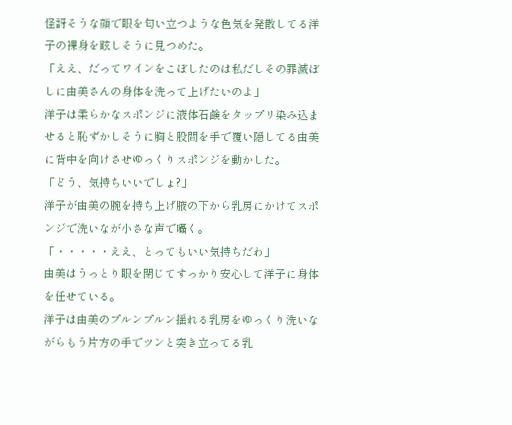怪訝そうな顔で眼を匂い立つような色気を発散してる洋子の裸身を眩しそうに見つめた。
「ええ、だってワインをこぼしたのは私だしその罪滅ぼしに由美さんの身体を洗って上げたいのよ」
洋子は柔らかなスポンジに液体石鹸をタップリ染み込ませると恥ずかしそうに胸と股間を手で覆い隠してる由美に背中を向けさせゆっくりスポンジを動かした。
「どう、気持ちいいでしょ?」
洋子が由美の腕を持ち上げ腋の下から乳房にかけてスポンジで洗いなが小さな声で囁く。
「・・・・・ええ、とってもいい気持ちだわ」
由美はうっとり眼を閉じてすっかり安心して洋子に身体を任せている。
洋子は由美のプルンプルン揺れる乳房をゆっくり洗いながらもう片方の手でツンと突き立ってる乳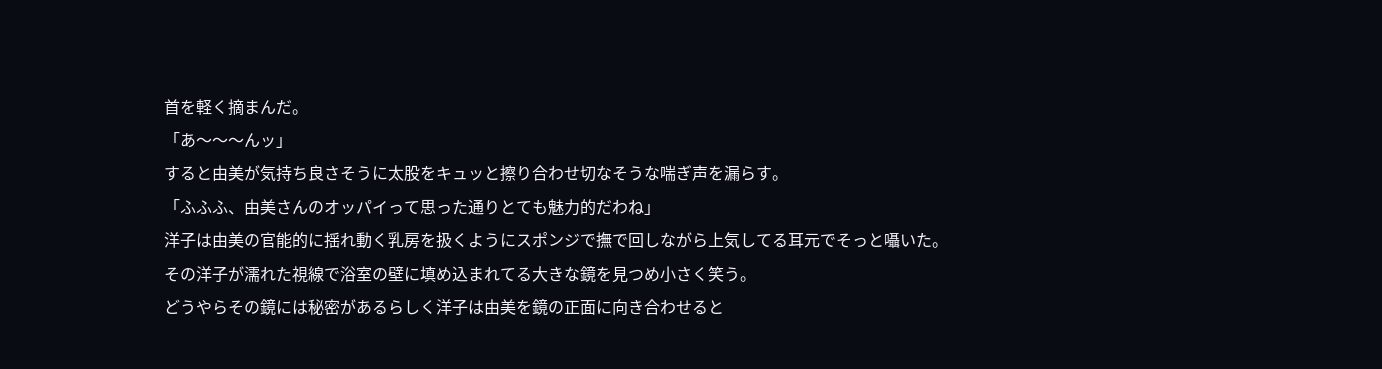首を軽く摘まんだ。
「あ〜〜〜んッ」
すると由美が気持ち良さそうに太股をキュッと擦り合わせ切なそうな喘ぎ声を漏らす。
「ふふふ、由美さんのオッパイって思った通りとても魅力的だわね」
洋子は由美の官能的に揺れ動く乳房を扱くようにスポンジで撫で回しながら上気してる耳元でそっと囁いた。
その洋子が濡れた視線で浴室の壁に填め込まれてる大きな鏡を見つめ小さく笑う。
どうやらその鏡には秘密があるらしく洋子は由美を鏡の正面に向き合わせると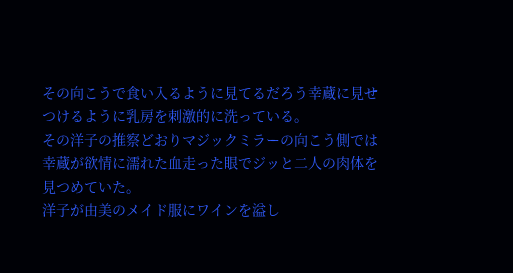その向こうで食い入るように見てるだろう幸蔵に見せつけるように乳房を刺激的に洗っている。
その洋子の推察どおりマジックミラーの向こう側では幸蔵が欲情に濡れた血走った眼でジッと二人の肉体を見つめていた。
洋子が由美のメイド服にワインを溢し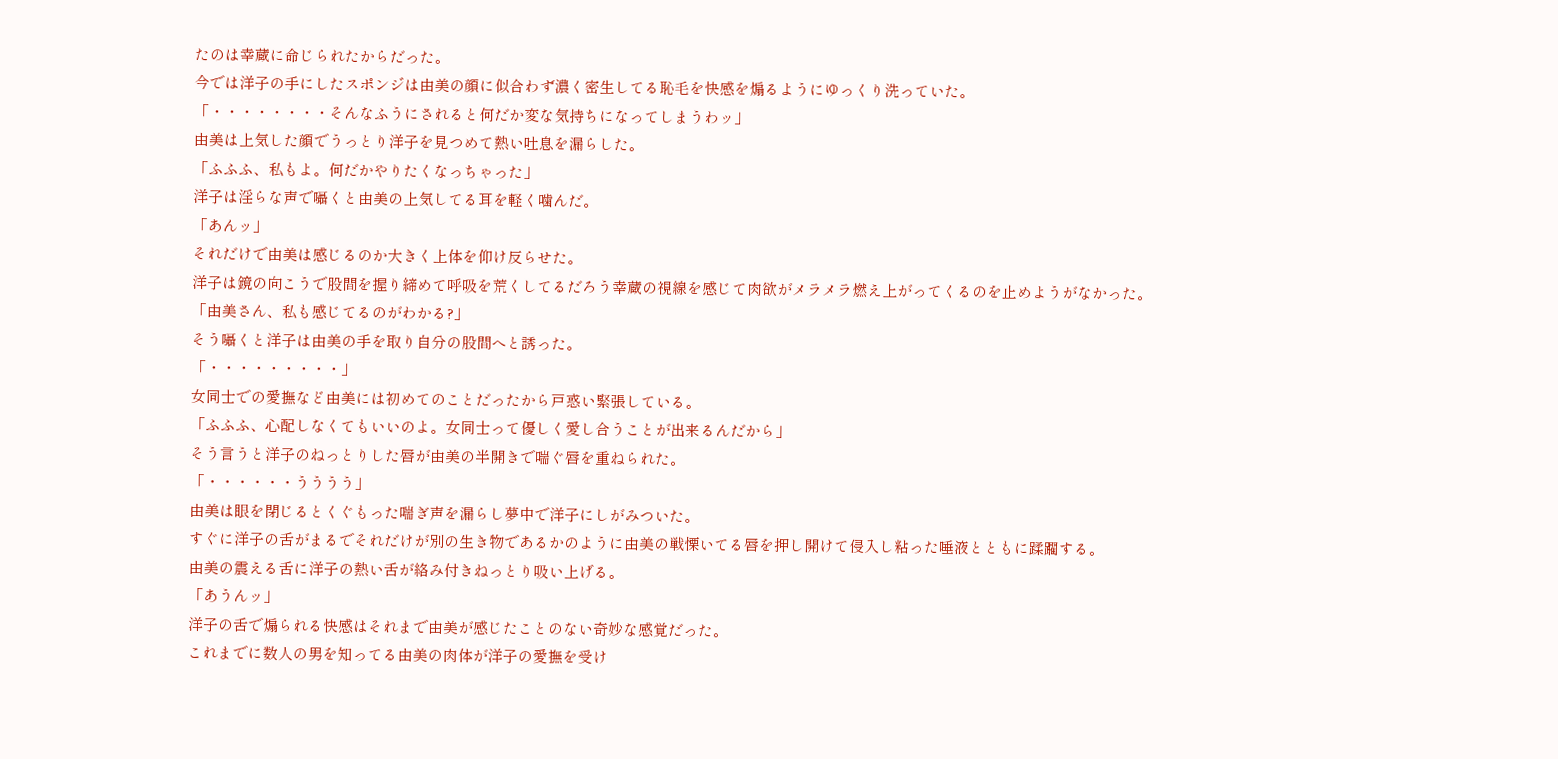たのは幸蔵に命じられたからだった。
今では洋子の手にしたスポンジは由美の顔に似合わず濃く密生してる恥毛を快感を煽るようにゆっくり洗っていた。
「・・・・・・・・そんなふうにされると何だか変な気持ちになってしまうわッ」
由美は上気した顔でうっとり洋子を見つめて熱い吐息を漏らした。
「ふふふ、私もよ。何だかやりたくなっちゃった」
洋子は淫らな声で囁くと由美の上気してる耳を軽く噛んだ。
「あんッ」
それだけで由美は感じるのか大きく上体を仰け反らせた。
洋子は鏡の向こうで股間を握り締めて呼吸を荒くしてるだろう幸蔵の視線を感じて肉欲がメラメラ燃え上がってくるのを止めようがなかった。
「由美さん、私も感じてるのがわかる?」
そう囁くと洋子は由美の手を取り自分の股間へと誘った。
「・・・・・・・・・」
女同士での愛撫など由美には初めてのことだったから戸惑い緊張している。
「ふふふ、心配しなくてもいいのよ。女同士って優しく愛し合うことが出来るんだから」
そう言うと洋子のねっとりした唇が由美の半開きで喘ぐ唇を重ねられた。
「・・・・・・うううう」
由美は眼を閉じるとくぐもった喘ぎ声を漏らし夢中で洋子にしがみついた。
すぐに洋子の舌がまるでそれだけが別の生き物であるかのように由美の戦慄いてる唇を押し開けて侵入し粘った唾液とともに蹂躙する。
由美の震える舌に洋子の熱い舌が絡み付きねっとり吸い上げる。
「あうんッ」
洋子の舌で煽られる快感はそれまで由美が感じたことのない奇妙な感覚だった。
これまでに数人の男を知ってる由美の肉体が洋子の愛撫を受け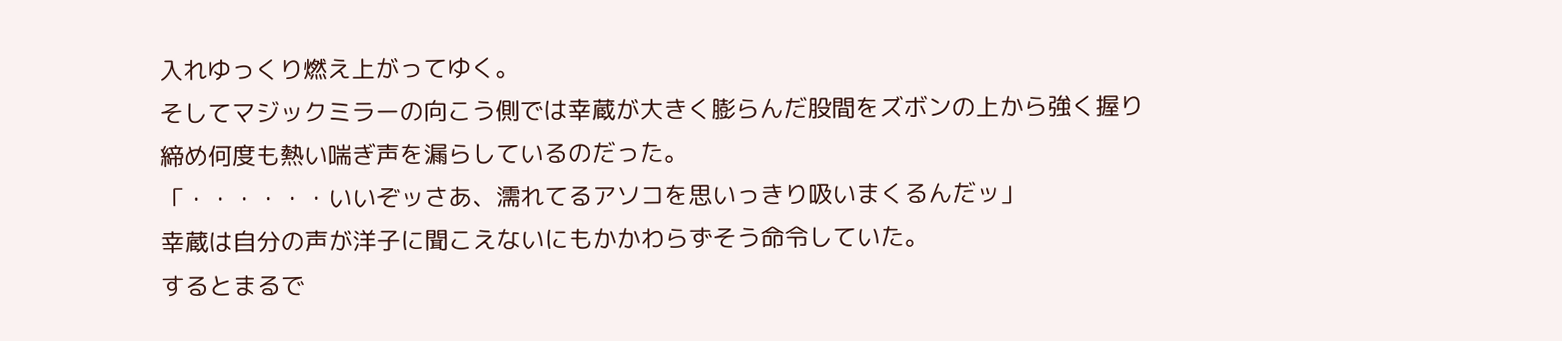入れゆっくり燃え上がってゆく。
そしてマジックミラーの向こう側では幸蔵が大きく膨らんだ股間をズボンの上から強く握り締め何度も熱い喘ぎ声を漏らしているのだった。
「・・・・・・いいぞッさあ、濡れてるアソコを思いっきり吸いまくるんだッ」
幸蔵は自分の声が洋子に聞こえないにもかかわらずそう命令していた。
するとまるで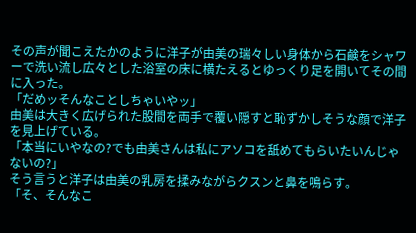その声が聞こえたかのように洋子が由美の瑞々しい身体から石鹸をシャワーで洗い流し広々とした浴室の床に横たえるとゆっくり足を開いてその間に入った。
「だめッそんなことしちゃいやッ」
由美は大きく広げられた股間を両手で覆い隠すと恥ずかしそうな顔で洋子を見上げている。
「本当にいやなの?でも由美さんは私にアソコを舐めてもらいたいんじゃないの?」
そう言うと洋子は由美の乳房を揉みながらクスンと鼻を鳴らす。
「そ、そんなこ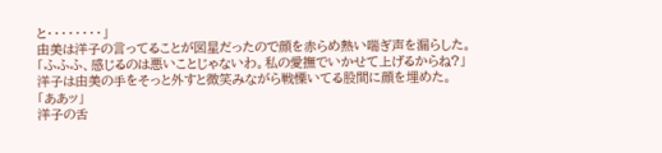と・・・・・・・・」
由美は洋子の言ってることが図星だったので顔を赤らめ熱い喘ぎ声を漏らした。
「ふふふ、感じるのは悪いことじゃないわ。私の愛撫でいかせて上げるからね?」
洋子は由美の手をそっと外すと微笑みながら戦慄いてる股間に顔を埋めた。
「ああッ」
洋子の舌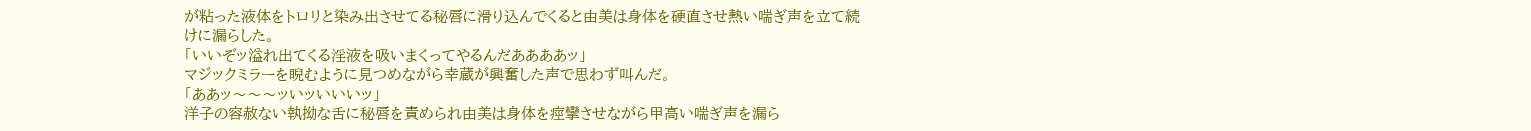が粘った液体をトロリと染み出させてる秘唇に滑り込んでくると由美は身体を硬直させ熱い喘ぎ声を立て続けに漏らした。
「いいぞッ溢れ出てくる淫液を吸いまくってやるんだああああッ」
マジックミラーを睨むように見つめながら幸蔵が興奮した声で思わず叫んだ。
「ああッ〜〜〜ッいッいいいッ」
洋子の容赦ない執拗な舌に秘唇を責められ由美は身体を痙攣させながら甲高い喘ぎ声を漏ら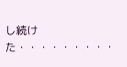し続けた・・・・・・・・・